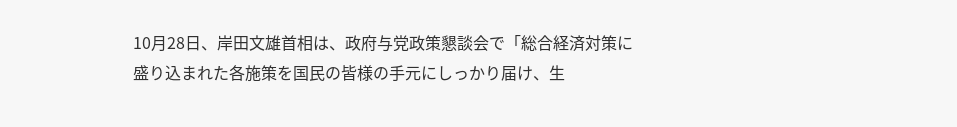10月28日、岸田文雄首相は、政府与党政策懇談会で「総合経済対策に盛り込まれた各施策を国民の皆様の手元にしっかり届け、生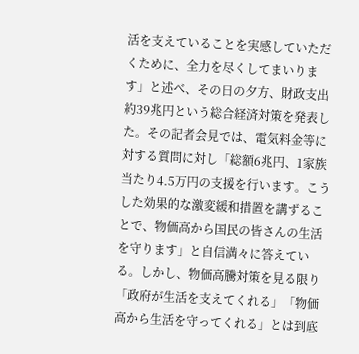活を支えていることを実感していただくために、全力を尽くしてまいります」と述べ、その日の夕方、財政支出約39兆円という総合経済対策を発表した。その記者会見では、電気料金等に対する質問に対し「総額6兆円、1家族当たり4.5万円の支援を行います。こうした効果的な激変緩和措置を講ずることで、物価高から国民の皆さんの生活を守ります」と自信満々に答えている。しかし、物価高騰対策を見る限り「政府が生活を支えてくれる」「物価高から生活を守ってくれる」とは到底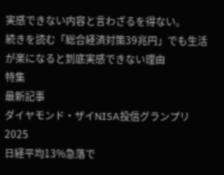実感できない内容と言わざるを得ない。
続きを読む「総合経済対策39兆円」でも生活が楽になると到底実感できない理由
特集
最新記事
ダイヤモンド・ザイNISA投信グランプリ2025
日経平均13%急落で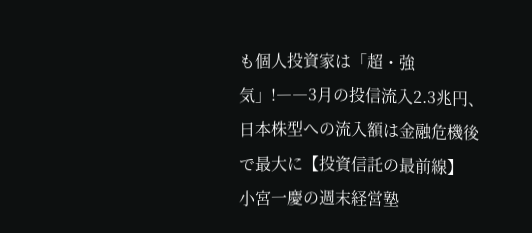も個人投資家は「超・強気」!――3月の投信流入2.3兆円、日本株型への流入額は金融危機後で最大に【投資信託の最前線】
小宮一慶の週末経営塾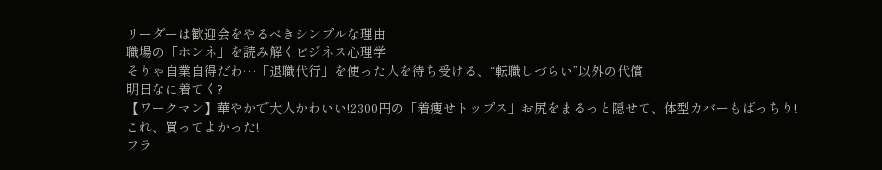リーダーは歓迎会をやるべきシンプルな理由
職場の「ホンネ」を読み解くビジネス心理学
そりゃ自業自得だわ…「退職代行」を使った人を待ち受ける、“転職しづらい”以外の代償
明日なに着てく?
【ワークマン】華やかで大人かわいい!2300円の「着痩せトップス」お尻をまるっと隠せて、体型カバーもばっちり!
これ、買ってよかった!
フラ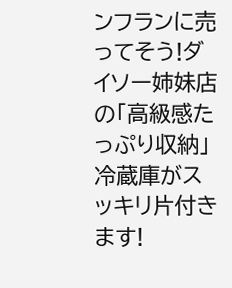ンフランに売ってそう!ダイソー姉妹店の「高級感たっぷり収納」冷蔵庫がスッキリ片付きます!